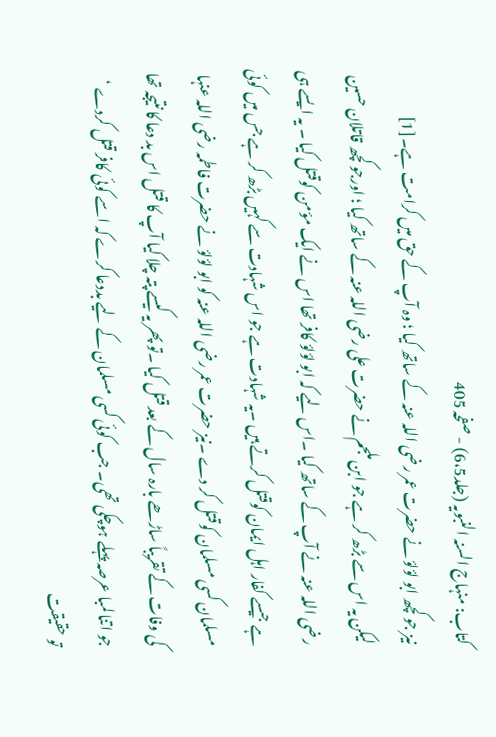کتاب: منہاج السنہ النبویہ (جلد6،5) - صفحہ 405
نیز جو کچھ ابو لؤلؤ نے حضرت عمر رضی اللہ عنہ کے ساتھ کیا ؛ وہ آپ کے حق میں کرامت ہے۔[1]
لیکن یہ اس سے بڑھ کر ہے جو ابن ملجم نے حضرت علی رضی اللہ عنہ کے ساتھ کیا ؛ اورجو کچھ قاتلان حسین رضی اللہ عنہ نے آپ کے ساتھ کیا ۔اس لیے کہ ابو لؤلؤ کافر تھا اس نے ایک مؤمن کوقتل کیا ۔ یہ ایسے ہی ہے جیسے کفار اہل ایمان کوقتل کرتے ہیں ۔یہ شہادت ہے جو اس شہادت سے کہیں بڑھ کر ہے جس میں کوئی مسلمان کسی مسلمان کوقتل کر دے ۔نیز حضرت عمر رضی اللہ عنہ کو ابو لؤلؤ نے حضرت فاطمہ رضی اللہ عنہا کی وفات کے تقریباً ساڑھے بارہ سال کے بعد قتل کیا ۔تو پھر یہ کیسے پتہ چلا کیا آپ کا قتل اس بد دعا کا نتیجہ تھا جو اتنا لمبا عرصہ پہلے ہوچکی تھی۔ جب کوئی کسی مسلمان کے لیے بددعا کرے کہ اسے کوئی کافر قتل کردے ‘ تو حقیقت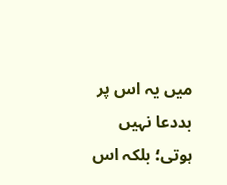میں یہ اس پر بددعا نہیں ہوتی؛ بلکہ اس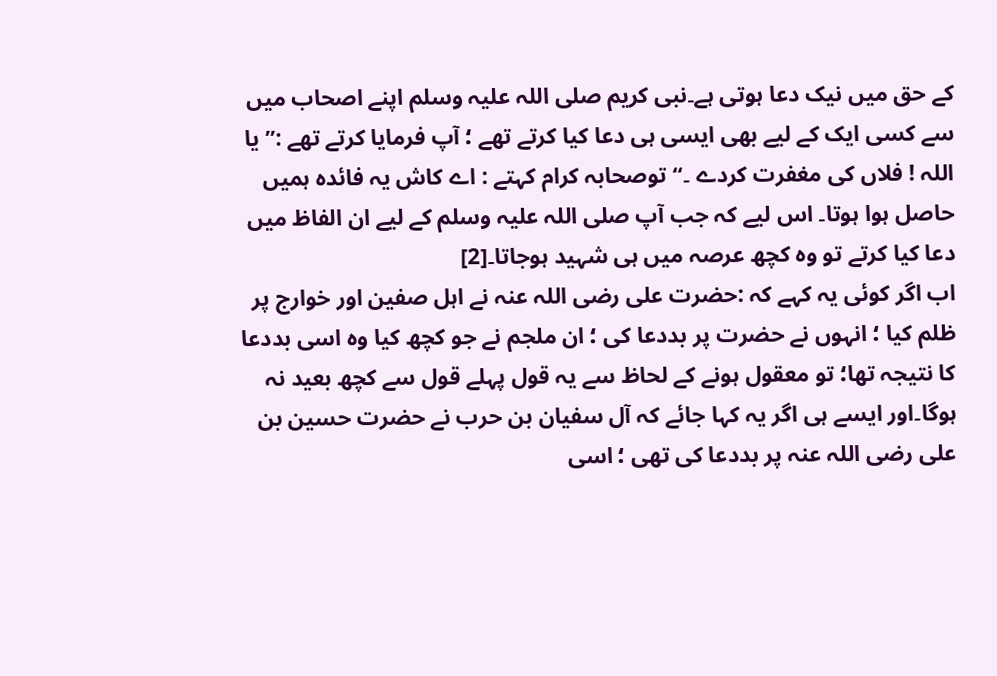کے حق میں نیک دعا ہوتی ہے۔نبی کریم صلی اللہ علیہ وسلم اپنے اصحاب میں سے کسی ایک کے لیے بھی ایسی ہی دعا کیا کرتے تھے ؛ آپ فرمایا کرتے تھے :’’ یا اللہ ! فلاں کی مغفرت کردے ۔‘‘توصحابہ کرام کہتے : اے کاش یہ فائدہ ہمیں حاصل ہوا ہوتا۔ اس لیے کہ جب آپ صلی اللہ علیہ وسلم کے لیے ان الفاظ میں دعا کیا کرتے تو وہ کچھ عرصہ میں ہی شہید ہوجاتا۔[2]
اب اگر کوئی یہ کہے کہ :حضرت علی رضی اللہ عنہ نے اہل صفین اور خوارج پر ظلم کیا ؛ انہوں نے حضرت پر بددعا کی ؛ ان ملجم نے جو کچھ کیا وہ اسی بددعا کا نتیجہ تھا؛ تو معقول ہونے کے لحاظ سے یہ قول پہلے قول سے کچھ بعید نہ ہوگا۔اور ایسے ہی اگر یہ کہا جائے کہ آل سفیان بن حرب نے حضرت حسین بن علی رضی اللہ عنہ پر بددعا کی تھی ؛ اسی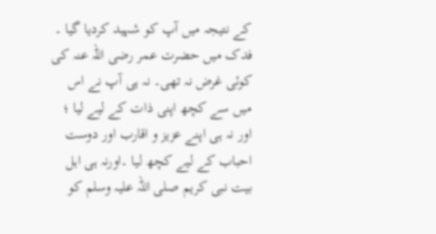کے نتیجہ میں آپ کو شہید کردیا گیا ۔
فدک میں حضرت عمر رضی اللہ عنہ کی کوئی غرض نہ تھی۔ نہ ہی آپ نے اس میں سے کچھ اپنی ذات کے لیے لیا ؛ اور نہ ہی اپنے عزیز و اقارب اور دوست احباب کے لیے کچھ لیا ۔اورنہ ہی اہل بیت نبی کریم صلی اللہ علیہ وسلم کو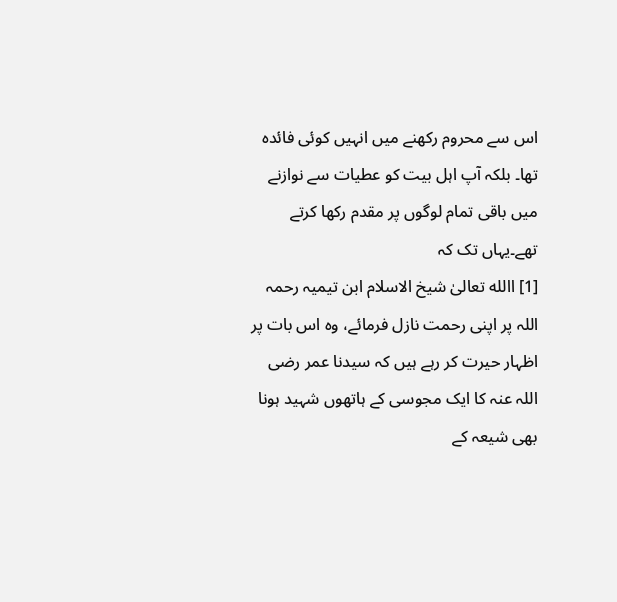اس سے محروم رکھنے میں انہیں کوئی فائدہ تھا۔ بلکہ آپ اہل بیت کو عطیات سے نوازنے میں باقی تمام لوگوں پر مقدم رکھا کرتے تھے۔یہاں تک کہ
[1] االله تعالیٰ شیخ الاسلام ابن تیمیہ رحمہ اللہ پر اپنی رحمت نازل فرمائے، وہ اس بات پر اظہار حیرت کر رہے ہیں کہ سیدنا عمر رضی اللہ عنہ کا ایک مجوسی کے ہاتھوں شہید ہونا بھی شیعہ کے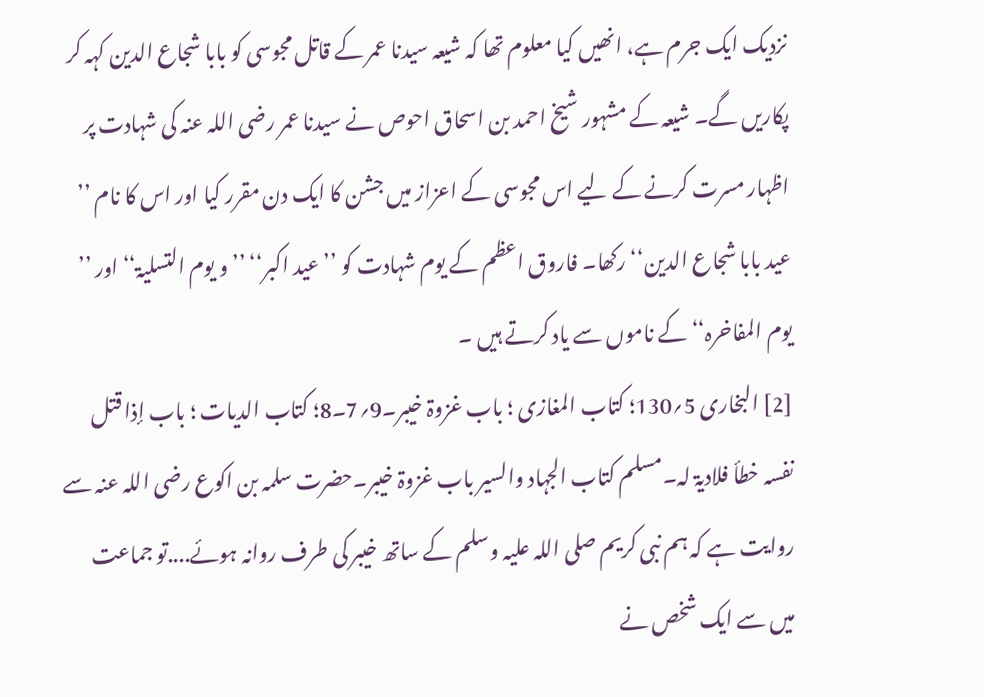نزدیک ایک جرم ہے، انھیں کیا معلوم تھا کہ شیعہ سیدنا عمر کے قاتل مجوسی کو بابا شجاع الدین کہہ کر پکاریں گے۔ شیعہ کے مشہور شیخ احمد بن اسحاق احوص نے سیدنا عمر رضی اللہ عنہ کی شہادت پر اظہار مسرت کرنے کے لیے اس مجوسی کے اعزاز میں جشن کا ایک دن مقرر کیا اور اس کا نام ’’ عید بابا شجاع الدین‘‘ رکھا۔ فاروق اعظم کے یوم شہادت کو ’’عید اکبر‘‘ ’’ و یوم التسلیۃ‘‘ اور ’’ یوم المفاخرہ‘‘ کے ناموں سے یاد کرتے ہیں ۔
[2] البخاری 5؍130؛ کتاب المغازی ؛ باب غزوۃ خیبر۔9؍7۔8؛ کتاب الدیات ؛ باب إذا قتل نفسہ خطأ فلادیۃ لہ۔مسلم کتاب الجہاد والسیر باب غزوۃ خیبر۔حضرت سلمہ بن اکوع رضی اللہ عنہ سے روایت ہے کہ ہم نبی کریم صلی اللہ علیہ وسلم کے ساتھ خیبر کی طرف روانہ ہوئے....تو جماعت میں سے ایک شخص نے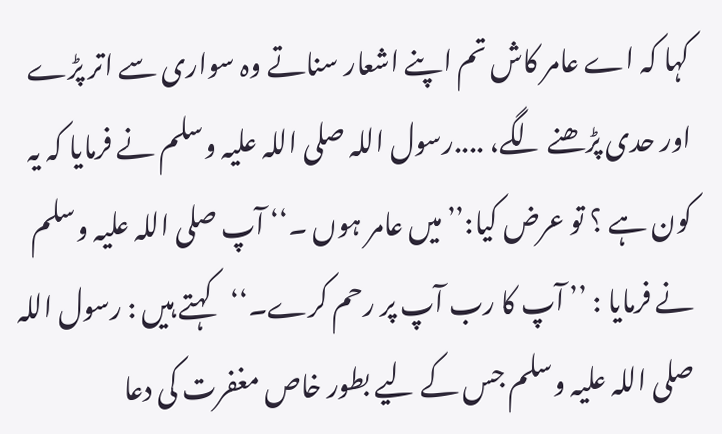کہا کہ اے عامر کاش تم اپنے اشعار سناتے وہ سواری سے اتر پڑے اور حدی پڑھنے لگے، ....رسول اللہ صلی اللہ علیہ وسلم نے فرمایا کہ یہ کون ہے ؟ تو عرض کیا:’’میں عامر ہوں ۔‘‘ آپ صلی اللہ علیہ وسلم نے فرمایا : ’’ آپ کا رب آپ پر رحم کرے۔‘‘کہتے ہیں : رسول اللہ صلی اللہ علیہ وسلم جس کے لیے بطور خاص مغفرت کی دعا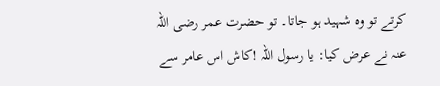کرتے تو وہ شہید ہو جاتا۔ تو حضرت عمر رضی اللہ عنہ نے عرض کیا: یا رسول اللہ !کاش اس عامر سے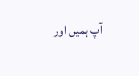آپ ہمیں اور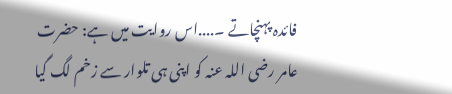فائدہ پہنچاتے ۔....اس روایت میں ہے: حضرت عامر رضی اللہ عنہ کو اپنی ہی تلوار سے زخم لگ گیا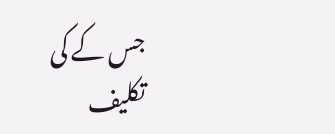جس کے کی تکلیف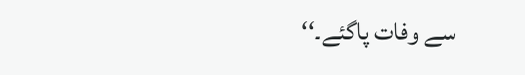سے وفات پاگئے۔‘‘